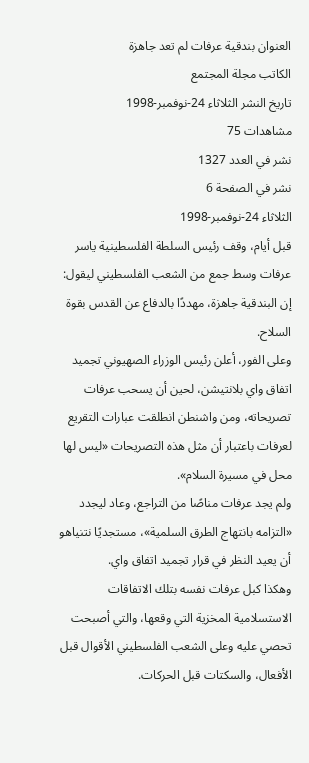العنوان بندقية عرفات لم تعد جاهزة
الكاتب مجلة المجتمع
تاريخ النشر الثلاثاء 24-نوفمبر-1998
مشاهدات 75
نشر في العدد 1327
نشر في الصفحة 6
الثلاثاء 24-نوفمبر-1998
قبل أيام، وقف رئيس السلطة الفلسطينية ياسر عرفات وسط جمع من الشعب الفلسطيني ليقول: إن البندقية جاهزة، مهددًا بالدفاع عن القدس بقوة السلاح.
وعلى الفور، أعلن رئيس الوزراء الصهيوني تجميد اتفاق واي بلانتيشن، لحين أن يسحب عرفات تصريحاته، ومن واشنطن انطلقت عبارات التقريع لعرفات باعتبار أن مثل هذه التصريحات «ليس لها محل في مسيرة السلام».
ولم يجد عرفات مناصًا من التراجع، وعاد ليجدد «التزامه بانتهاج الطرق السلمية»، مستجديًا نتنياهو أن يعيد النظر في قرار تجميد اتفاق واي.
وهكذا كبل عرفات نفسه بتلك الاتفاقات الاستسلامية المخزية التي وقعها، والتي أصبحت تحصي عليه وعلى الشعب الفلسطيني الأقوال قبل الأفعال، والسكتات قبل الحركات.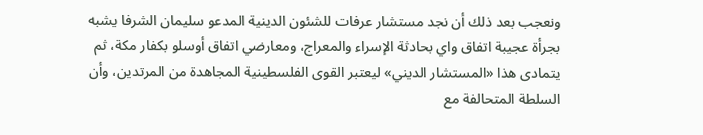ونعجب بعد ذلك أن نجد مستشار عرفات للشئون الدينية المدعو سليمان الشرفا يشبه بجرأة عجيبة اتفاق واي بحادثة الإسراء والمعراج، ومعارضي اتفاق أوسلو بكفار مكة، ثم يتمادى هذا «المستشار الديني» ليعتبر القوى الفلسطينية المجاهدة من المرتدين، وأن السلطة المتحالفة مع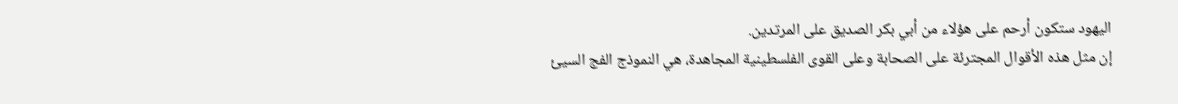اليهود ستكون أرحم على هؤلاء من أبي بكر الصديق على المرتدين.
إن مثل هذه الأقوال المجترئة على الصحابة وعلى القوى الفلسطينية المجاهدة، هي النموذج الفج السيئ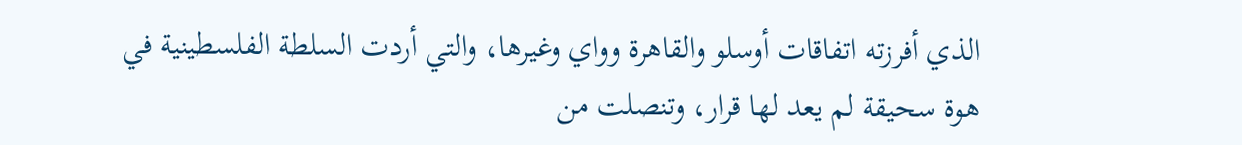الذي أفرزته اتفاقات أوسلو والقاهرة وواي وغيرها، والتي أردت السلطة الفلسطينية في هوة سحيقة لم يعد لها قرار، وتنصلت من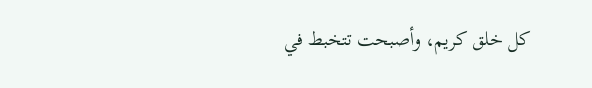كل خلق كريم، وأصبحت تتخبط في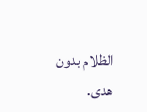الظلام بدون هدى.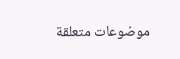موضوعات متعلقة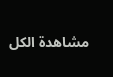مشاهدة الكل